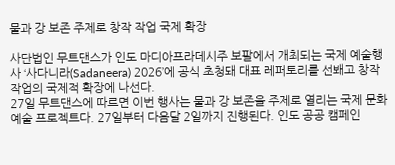물과 강 보존 주제로 창작 작업 국제 확장

사단법인 무트댄스가 인도 마디아프라데시주 보팔에서 개최되는 국제 예술행사 ‘사다니라(Sadaneera) 2026’에 공식 초청돼 대표 레퍼토리를 선봬고 창작 작업의 국제적 확장에 나선다.
27일 무트댄스에 따르면 이번 행사는 물과 강 보존을 주제로 열리는 국제 문화예술 프로젝트다. 27일부터 다음달 2일까지 진행된다. 인도 공공 캠페인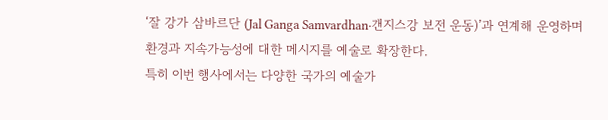‘잘 강가 삼바르단 (Jal Ganga Samvardhan·갠지스강 보전 운동)’과 연계해 운영하며 환경과 지속가능성에 대한 메시지를 예술로 확장한다.
특히 이번 행사에서는 다양한 국가의 예술가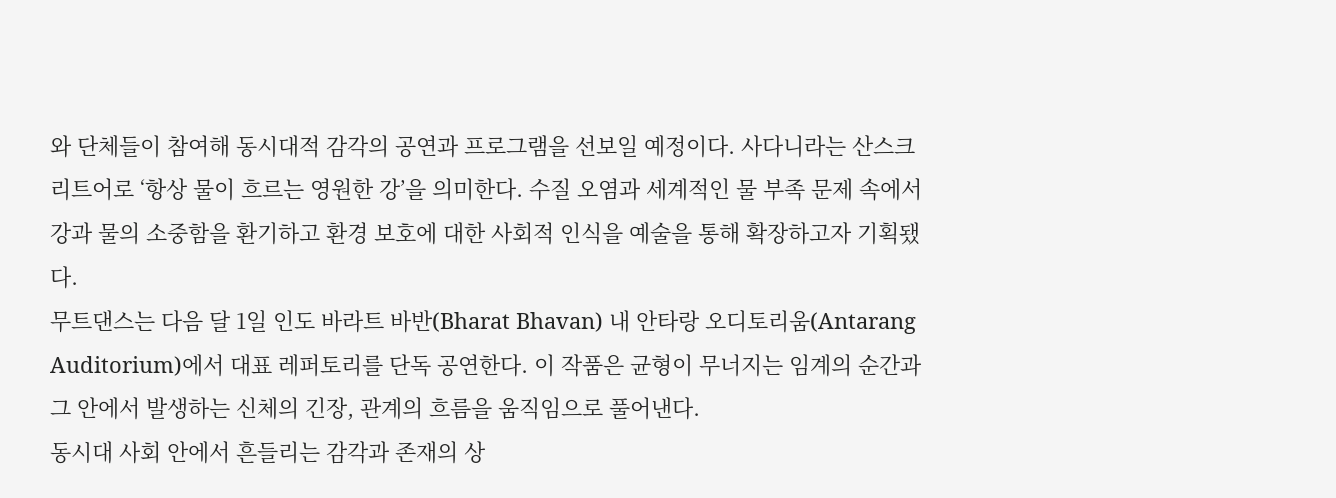와 단체들이 참여해 동시대적 감각의 공연과 프로그램을 선보일 예정이다. 사다니라는 산스크리트어로 ‘항상 물이 흐르는 영원한 강’을 의미한다. 수질 오염과 세계적인 물 부족 문제 속에서 강과 물의 소중함을 환기하고 환경 보호에 대한 사회적 인식을 예술을 통해 확장하고자 기획됐다.
무트댄스는 다음 달 1일 인도 바라트 바반(Bharat Bhavan) 내 안타랑 오디토리움(Antarang Auditorium)에서 대표 레퍼토리를 단독 공연한다. 이 작품은 균형이 무너지는 임계의 순간과 그 안에서 발생하는 신체의 긴장, 관계의 흐름을 움직임으로 풀어낸다.
동시대 사회 안에서 흔들리는 감각과 존재의 상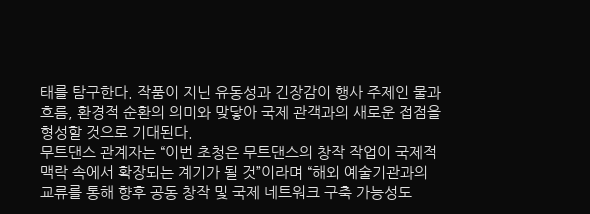태를 탐구한다. 작품이 지닌 유동성과 긴장감이 행사 주제인 물과 흐름, 환경적 순환의 의미와 맞닿아 국제 관객과의 새로운 접점을 형성할 것으로 기대된다.
무트댄스 관계자는 “이번 초청은 무트댄스의 창작 작업이 국제적 맥락 속에서 확장되는 계기가 될 것”이라며 “해외 예술기관과의 교류를 통해 향후 공동 창작 및 국제 네트워크 구축 가능성도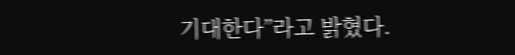기대한다”라고 밝혔다.